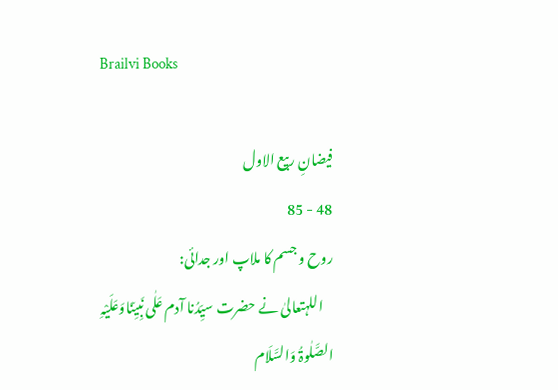Brailvi Books

فیضانِ ربیع الاول
48 - 85
روح و جسم کا ملاپ اور جدائی:
    اللہتعالیٰ نے حضرت سیِّدُنا آدم عَلٰی نَبِیِّنَاوَعَلَیْہِ الصَّلٰوۃُ وَالسَّلَام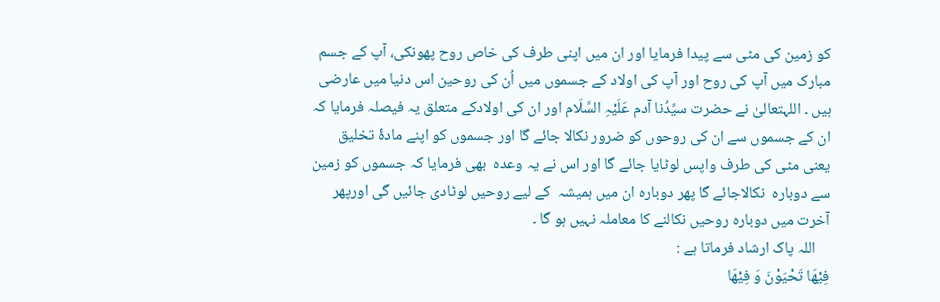کو زمین کی مٹی سے پیدا فرمایا اور ان میں اپنی طرف کی خاص روح پھونکی، آپ کے جسم مبارک میں آپ کی روح اور آپ کی اولاد کے جسموں میں اُن کی روحین اس دنیا میں عارضی  ہیں ۔ اللہتعالیٰ نے حضرت سیِّدُنا آدم عَلَیْہِ السَّلَام اور ان کی اولادکے متعلق یہ فیصلہ فرمایا کہ ان کے جسموں سے ان کی روحوں کو ضرور نکالا جائے گا اور جسموں کو اپنے مادۂ تخلیق یعنی مٹی کی طرف واپس لوٹایا جائے گا اور اس نے یہ وعدہ  بھی فرمایا کہ جسموں کو زمین سے دوبارہ  نکالاجائے گا پھر دوبارہ ان میں ہمیشہ  کے لیے روحیں لوٹادی جائیں گی اورپھر آخرت میں دوبارہ روحیں نکالنے کا معاملہ نہیں ہو گا ۔
    اللہ پاک ارشاد فرماتا ہے :
فِیْهَا تَحْیَوْنَ وَ فِیْهَا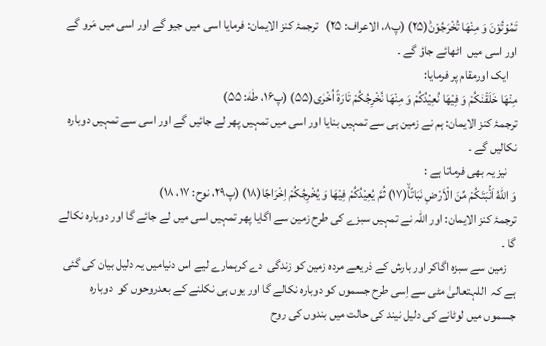تَمُوْتُوْنَ وَ مِنْهَا تُخْرَجُوْنَ۠(۲۵) (پ۸، الاعراف: ۲۵)   ترجمۂ کنز الایمان: فرمایا اسی میں جیو گے اور اسی میں مَرو گے اور اسی میں  اٹھائے جاؤ گے ۔
    ایک اورمقام پر فرمایا:
مِنْهَا خَلَقْنٰكُمْ وَ فِیْهَا نُعِیْدُكُمْ وَ مِنْهَا نُخْرِجُكُمْ تَارَةً اُخْرٰى(۵۵) (پ۱۶، طٰهٰ: ۵۵)
ترجمۂ کنز الایمان: ہم نے زمین ہی سے تمہیں بنایا اور اسی میں تمہیں پھر لے جائیں گے اور اسی سے تمہیں دوبارہ نکالیں گے ۔
    نیز یہ بھی فرماتا ہے :
وَ اللّٰهُ اَنْۢبَتَكُمْ مِّنَ الْاَرْضِ نَبَاتًاۙ(۱۷) ثُمَّ یُعِیْدُكُمْ فِیْهَا وَ یُخْرِجُكُمْ اِخْرَاجًا(۱۸) (پ۲۹، نوح: ۱۷، ۱۸)
ترجمۂ کنز الایمان: اور اللّٰہ نے تمہیں سبزے کی طرح زمین سے اگایا پھر تمہیں اسی میں لے جائے گا اور دوبارہ نکالے گا ۔
    زمین سے سبزہ اگاکر اور بارش کے ذریعے مردہ زمین کو زندگی  دے کرہمارے لیے اس دنیامیں یہ دلیل بیان کی گئی ہے کہ  اللہتعالیٰ مٹی سے اِسی طرح جسموں کو دوبارہ نکالے گا اور یوں ہی نکلنے کے بعدروحوں کو  دوبارہ  جسموں میں لوٹانے کی دلیل نیند کی حالت میں بندوں کی روح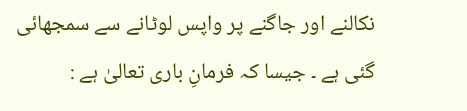نکالنے اور جاگنے پر واپس لوٹانے سے سمجھائی گئی ہے ۔ جیسا کہ فرمانِ باری تعالیٰ ہے :